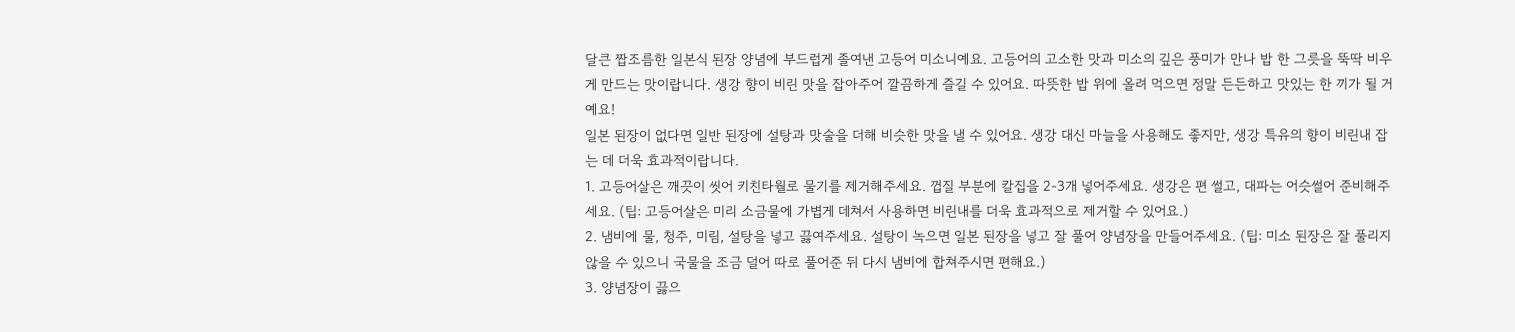달큰 짭조름한 일본식 된장 양념에 부드럽게 졸여낸 고등어 미소니예요. 고등어의 고소한 맛과 미소의 깊은 풍미가 만나 밥 한 그릇을 뚝딱 비우게 만드는 맛이랍니다. 생강 향이 비린 맛을 잡아주어 깔끔하게 즐길 수 있어요. 따뜻한 밥 위에 올려 먹으면 정말 든든하고 맛있는 한 끼가 될 거예요!
일본 된장이 없다면 일반 된장에 설탕과 맛술을 더해 비슷한 맛을 낼 수 있어요. 생강 대신 마늘을 사용해도 좋지만, 생강 특유의 향이 비린내 잡는 데 더욱 효과적이랍니다.
1. 고등어살은 깨끗이 씻어 키친타월로 물기를 제거해주세요. 껍질 부분에 칼집을 2-3개 넣어주세요. 생강은 편 썰고, 대파는 어슷썰어 준비해주세요. (팁: 고등어살은 미리 소금물에 가볍게 데쳐서 사용하면 비린내를 더욱 효과적으로 제거할 수 있어요.)
2. 냄비에 물, 청주, 미림, 설탕을 넣고 끓여주세요. 설탕이 녹으면 일본 된장을 넣고 잘 풀어 양념장을 만들어주세요. (팁: 미소 된장은 잘 풀리지 않을 수 있으니 국물을 조금 덜어 따로 풀어준 뒤 다시 냄비에 합쳐주시면 편해요.)
3. 양념장이 끓으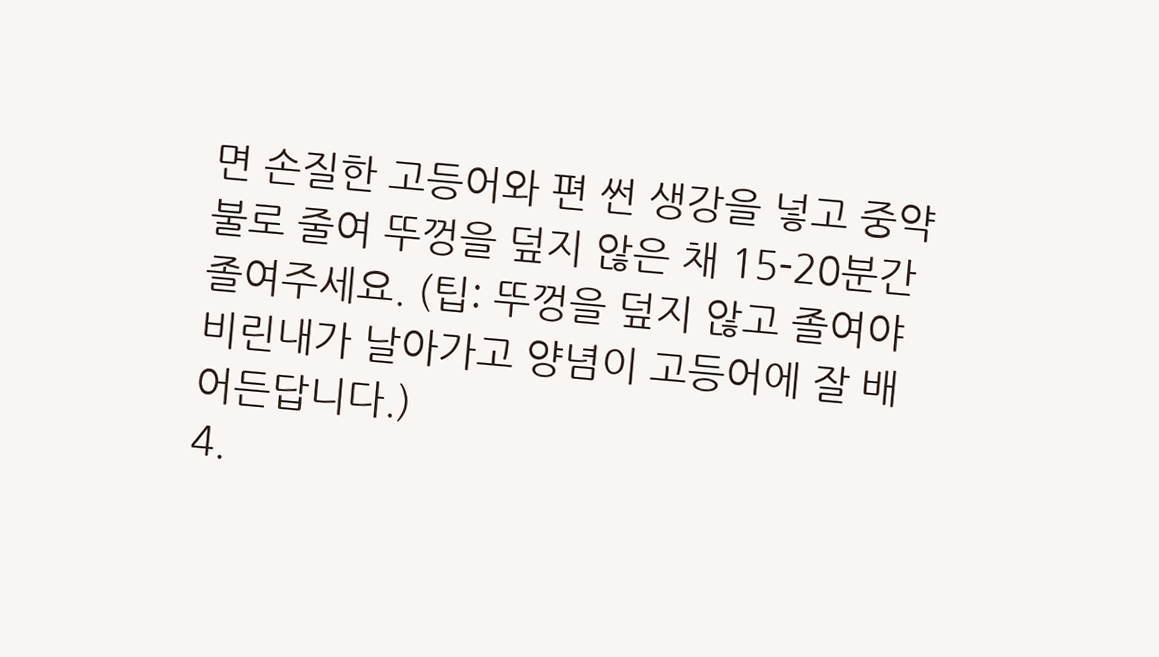면 손질한 고등어와 편 썬 생강을 넣고 중약불로 줄여 뚜껑을 덮지 않은 채 15-20분간 졸여주세요. (팁: 뚜껑을 덮지 않고 졸여야 비린내가 날아가고 양념이 고등어에 잘 배어든답니다.)
4.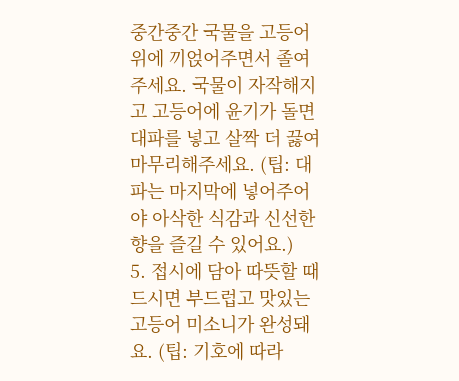중간중간 국물을 고등어 위에 끼얹어주면서 졸여주세요. 국물이 자작해지고 고등어에 윤기가 돌면 대파를 넣고 살짝 더 끓여 마무리해주세요. (팁: 대파는 마지막에 넣어주어야 아삭한 식감과 신선한 향을 즐길 수 있어요.)
5. 접시에 담아 따뜻할 때 드시면 부드럽고 맛있는 고등어 미소니가 완성돼요. (팁: 기호에 따라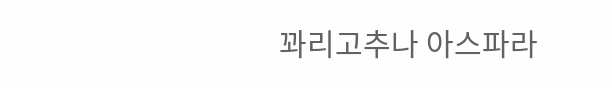꽈리고추나 아스파라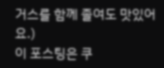거스를 함께 졸여도 맛있어요.)
이 포스팅은 쿠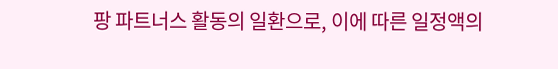팡 파트너스 활동의 일환으로, 이에 따른 일정액의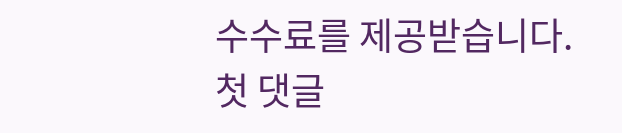수수료를 제공받습니다.
첫 댓글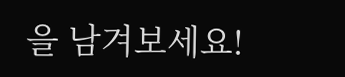을 남겨보세요!